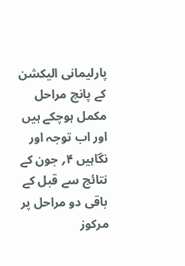پارلیمانی الیکشن کے پانچ مراحل مکمل ہوچکے ہیں اور اب توجہ اور نگاہیں ۴؍ جون کے نتائج سے قبل کے باقی دو مراحل پر مرکوز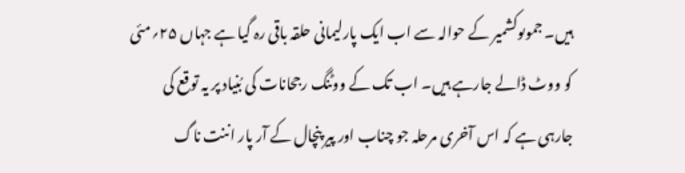ہیں۔ جموںوکشمیر کے حوالہ سے اب ایک پارلیمانی حلقہ باقی رہ گیا ہے جہاں ۲۵؍مئی کو ووٹ ڈالے جارہے ہیں۔ اب تک کے ووٹنگ رجحانات کی بُنیاد پر یہ توقع کی جارہی ہے کہ اس آخری مرحلہ جو چناب اور پیر پنچال کے آر پار اننت ناگ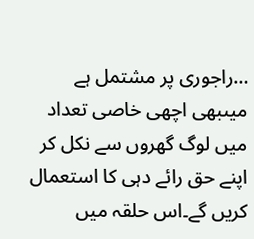…راجوری پر مشتمل ہے میںبھی اچھی خاصی تعداد میں لوگ گھروں سے نکل کر اپنے حق رائے دہی کا استعمال کریں گے۔اس حلقہ میں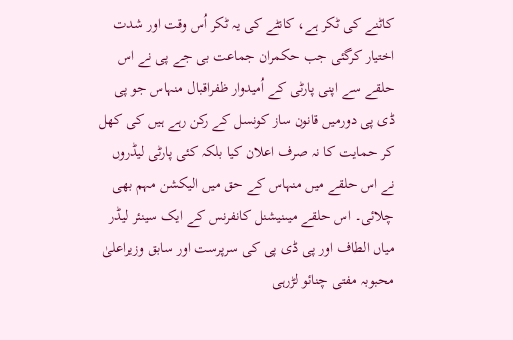کاٹنے کی ٹکر ہے، کانٹے کی یہ ٹکر اُس وقت اور شدت اختیار کرگئی جب حکمران جماعت بی جے پی نے اس حلقے سے اپنی پارٹی کے اُمیدوار ظفراقبال منہاس جو پی ڈی پی دورمیں قانون ساز کونسل کے رکن رہے ہیں کی کھل کر حمایت کا نہ صرف اعلان کیا بلکہ کئی پارٹی لیڈروں نے اس حلقے میں منہاس کے حق میں الیکشن مہم بھی چلائی۔ اس حلقے میںنیشنل کانفرنس کے ایک سینئر لیڈر میاں الطاف اور پی ڈی پی کی سرپرست اور سابق وزیراعلیٰ محبوبہ مفتی چنائو لڑرہی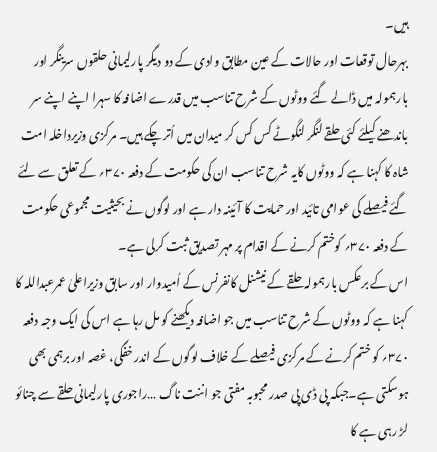ہیں۔
بہرحال توقعات اور حالات کے عین مطابق وادی کے دو دیگر پارلیمانی حلقوں سرینگر اور بارہمولہ میں ڈالے گئے ووٹوں کے شرح تناسب میں قدرے اضافہ کا سہرا اپنے اپنے سر باندھنے کیلئے کئی حلقے لنگر لنگوٹے کس کس کر میدان میں اُتر چکے ہیں۔ مرکزی وزیرداخلہ امت شاہ کا کہنا ہے کہ ووٹوں کایہ شرح تناسب ان کی حکومت کے دفعہ ۳۷۰؍ کے تعلق سے لئے گئے فیصلے کی عوامی تائید اور حمایت کا آئینہ دار ہے اور لوگوں نے بحیثیت مجموعی حکومت کے دفعہ ۳۷۰؍ کوختم کرنے کے اقدام پر مہر تصدیق ثبت کرلی ہے۔
اس کے برعکس بارہمولہ حلقے کے نیشنل کانفرنس کے اُمیدوار اور سابق وزیراعلیٰ عمرعبداللہ کا کہنا ہے کہ ووٹوں کے شرح تناسب میں جو اضافہ دیکھنے کو مل رہا ہے اس کی ایک وجہ دفعہ ۳۷۰؍ کو ختم کرنے کے مرکزی فیصلے کے خلاف لوگوں کے اندر خفگی، غصہ اور برہمی بھی ہوسکتی ہے۔جبکہ پی ڈی پی صدر محبوبہ مفتی جو اننت ناگ …راجوری پارلیمانی حلقے سے چنائو لڑ رہی ہے کا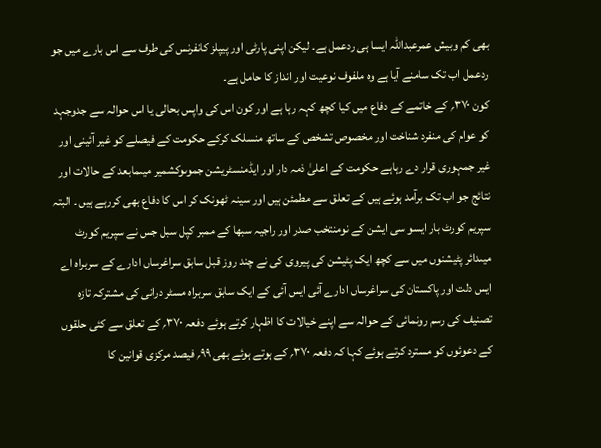بھی کم وبیش عمرعبداللہ ایسا ہی ردعمل ہے۔ لیکن اپنی پارٹی اور پیپلز کانفرنس کی طرف سے اس بارے میں جو ردعمل اب تک سامنے آیا ہے وہ ملفوف نوعیت اور انداز کا حامل ہے۔
کون ۳۷۰؍ کے خاتمے کے دفاع میں کیا کچھ کہہ رہا ہے اور کون اس کی واپس بحالی یا اس حوالہ سے جدوجہد کو عوام کی منفرد شناخت اور مخصوص تشخص کے ساتھ منسلک کرکے حکومت کے فیصلے کو غیر آئینی اور غیر جمہوری قرار دے رہاہے حکومت کے اعلیٰ ذمہ دار اور ایڈمنسٹریشن جموںوکشمیر میںمابعد کے حالات اور نتائج جو اب تک برآمد ہوئے ہیں کے تعلق سے مطمئن ہیں اور سینہ ٹھونک کر اس کا دفاع بھی کررہے ہیں ۔ البتہ سپریم کورٹ بار ایسو سی ایشن کے نومنتخب صدر اور راجیہ سبھا کے ممبر کپل سبل جس نے سپریم کورٹ میںدائر پٹیشنوں میں سے کچھ ایک پٹیشن کی پیروی کی نے چند روز قبل سابق سراغرساں ادارے کے سربراہ اے ایس دلت اور پاکستان کی سراغرساں ادارے آئی ایس آئی کے ایک سابق سربراہ مسٹر درانی کی مشترکہ تازہ تصنیف کی رسم رونمائی کے حوالہ سے اپنے خیالات کا اظہار کرتے ہوئے دفعہ ۳۷۰؍ کے تعلق سے کئی حلقوں کے دعوئوں کو مسترد کرتے ہوئے کہا کہ دفعہ ۳۷۰؍ کے ہوتے ہوئے بھی ۹۹؍ فیصد مرکزی قوانین کا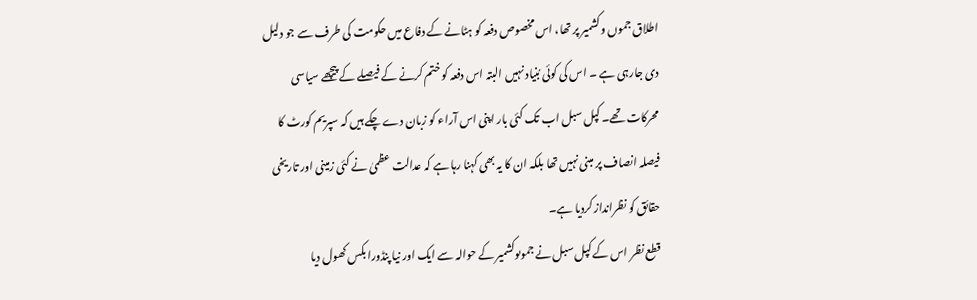اطلاق جموں وکشمیر پر تھا، اس مخصوص دفعہ کو ہٹانے کے دفاع میں حکومت کی طرف سے جو دلیل دی جارہی ہے ۔ اس کی کوئی بُنیاد نہیں البتہ اس دفعہ کو ختم کرنے کے فیصلے کے پیچھے سیاسی محرکات تھے۔ کپل سبل اب تک کئی بار اپنی اس آراء کو زبان دے چکے ہیں کہ سپریم کورٹ کا فیصلہ انصاف پر مبنی نہیں تھا بلکہ ان کا یہ بھی کہنا رہا ہے کہ عدالت عظمیٰ نے کئی زمینی اور تاریخی حقائق کو نظرانداز کردیا ہے۔
قطع نظر اس کے کپل سبل نے جموںوکشمیر کے حوالہ سے ایک اور نیا پنڈورا بکس کھول دیا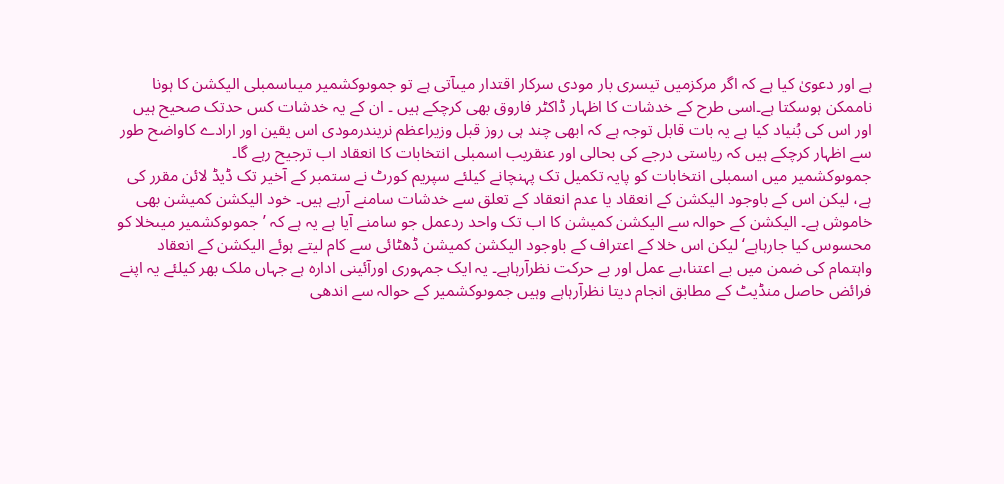ہے اور دعویٰ کیا ہے کہ اگر مرکزمیں تیسری بار مودی سرکار اقتدار میںآتی ہے تو جموںوکشمیر میںاسمبلی الیکشن کا ہونا ناممکن ہوسکتا ہے۔اسی طرح کے خدشات کا اظہار ڈاکٹر فاروق بھی کرچکے ہیں ۔ ان کے یہ خدشات کس حدتک صحیح ہیں اور اس کی بُنیاد کیا ہے یہ بات قابل توجہ ہے کہ ابھی چند ہی روز قبل وزیراعظم نریندرمودی اس یقین اور ارادے کاواضح طور سے اظہار کرچکے ہیں کہ ریاستی درجے کی بحالی اور عنقریب اسمبلی انتخابات کا انعقاد اب ترجیح رہے گا۔
جموںوکشمیر میں اسمبلی انتخابات کو پایہ تکمیل تک پہنچانے کیلئے سپریم کورٹ نے ستمبر کے آخیر تک ڈیڈ لائن مقرر کی ہے، لیکن اس کے باوجود الیکشن کے انعقاد یا عدم انعقاد کے تعلق سے خدشات سامنے آرہے ہیں۔ خود الیکشن کمیشن بھی خاموش ہے۔ الیکشن کے حوالہ سے الیکشن کمیشن کا اب تک واحد ردعمل جو سامنے آیا ہے یہ ہے کہ ’جموںوکشمیر میںخلا کو محسوس کیا جارہاہے‘ لیکن اس خلا کے اعتراف کے باوجود الیکشن کمیشن ڈھٹائی سے کام لیتے ہوئے الیکشن کے انعقاد واہتمام کی ضمن میں بے اعتنا،بے عمل اور بے حرکت نظرآرہاہے۔ یہ ایک جمہوری اورآئینی ادارہ ہے جہاں ملک بھر کیلئے یہ اپنے فرائض حاصل منڈیٹ کے مطابق انجام دیتا نظرآرہاہے وہیں جموںوکشمیر کے حوالہ سے اندھی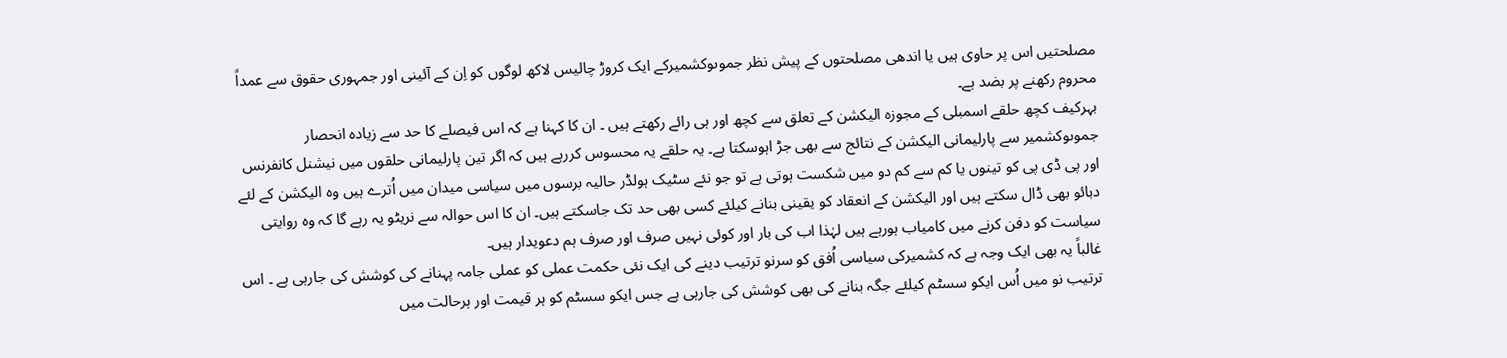مصلحتیں اس پر حاوی ہیں یا اندھی مصلحتوں کے پیش نظر جموںوکشمیرکے ایک کروڑ چالیس لاکھ لوگوں کو اِن کے آئینی اور جمہوری حقوق سے عمداً محروم رکھنے پر بضد ہے۔
بہرکیف کچھ حلقے اسمبلی کے مجوزہ الیکشن کے تعلق سے کچھ اور ہی رائے رکھتے ہیں ۔ ان کا کہنا ہے کہ اس فیصلے کا حد سے زیادہ انحصار جموںوکشمیر سے پارلیمانی الیکشن کے نتائج سے بھی جڑ اہوسکتا ہے۔ یہ حلقے یہ محسوس کررہے ہیں کہ اگر تین پارلیمانی حلقوں میں نیشنل کانفرنس اور پی ڈی پی کو تینوں یا کم سے کم دو میں شکست ہوتی ہے تو جو نئے سٹیک ہولڈر حالیہ برسوں میں سیاسی میدان میں اُترے ہیں وہ الیکشن کے لئے دبائو بھی ڈال سکتے ہیں اور الیکشن کے انعقاد کو یقینی بنانے کیلئے کسی بھی حد تک جاسکتے ہیں۔ ان کا اس حوالہ سے نریٹو یہ رہے گا کہ وہ روایتی سیاست کو دفن کرنے میں کامیاب ہورہے ہیں لہٰذا اب کی بار اور کوئی نہیں صرف اور صرف ہم دعویدار ہیں۔
غالباً یہ بھی ایک وجہ ہے کہ کشمیرکی سیاسی اُفق کو سرنو ترتیب دینے کی ایک نئی حکمت عملی کو عملی جامہ پہنانے کی کوشش کی جارہی ہے ۔ اس ترتیب نو میں اُس ایکو سسٹم کیلئے جگہ بنانے کی بھی کوشش کی جارہی ہے جس ایکو سسٹم کو ہر قیمت اور ہرحالت میں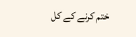ختم کرنے کے کل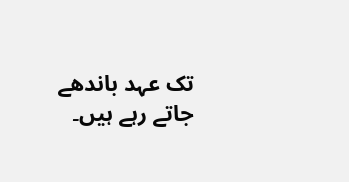تک عہد باندھے جاتے رہے ہیں۔